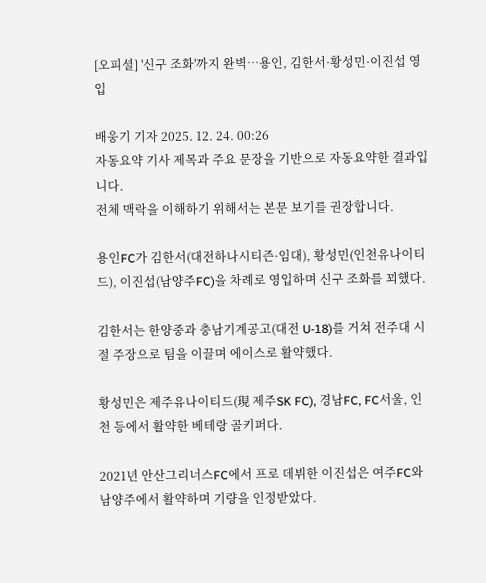[오피셜] '신구 조화'까지 완벽…용인, 김한서·황성민·이진섭 영입

배웅기 기자 2025. 12. 24. 00:26
자동요약 기사 제목과 주요 문장을 기반으로 자동요약한 결과입니다.
전체 맥락을 이해하기 위해서는 본문 보기를 권장합니다.

용인FC가 김한서(대전하나시티즌·임대), 황성민(인천유나이티드), 이진섭(남양주FC)을 차례로 영입하며 신구 조화를 꾀했다.

김한서는 한양중과 충남기계공고(대전 U-18)를 거쳐 전주대 시절 주장으로 팀을 이끌며 에이스로 활약했다.

황성민은 제주유나이티드(現 제주SK FC), 경남FC, FC서울, 인천 등에서 활약한 베테랑 골키퍼다.

2021년 안산그리너스FC에서 프로 데뷔한 이진섭은 여주FC와 남양주에서 활약하며 기량을 인정받았다.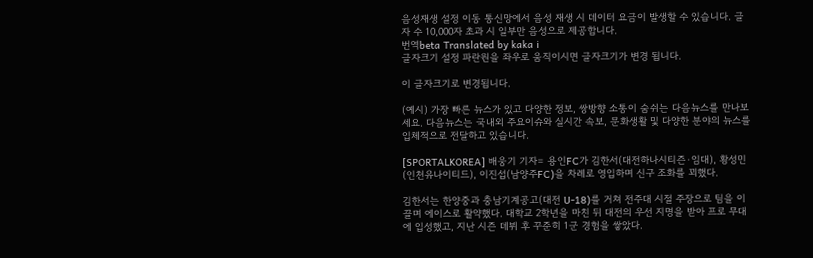음성재생 설정 이동 통신망에서 음성 재생 시 데이터 요금이 발생할 수 있습니다. 글자 수 10,000자 초과 시 일부만 음성으로 제공합니다.
번역beta Translated by kaka i
글자크기 설정 파란원을 좌우로 움직이시면 글자크기가 변경 됩니다.

이 글자크기로 변경됩니다.

(예시) 가장 빠른 뉴스가 있고 다양한 정보, 쌍방향 소통이 숨쉬는 다음뉴스를 만나보세요. 다음뉴스는 국내외 주요이슈와 실시간 속보, 문화생활 및 다양한 분야의 뉴스를 입체적으로 전달하고 있습니다.

[SPORTALKOREA] 배웅기 기자= 용인FC가 김한서(대전하나시티즌·임대), 황성민(인천유나이티드), 이진섭(남양주FC)을 차례로 영입하며 신구 조화를 꾀했다.

김한서는 한양중과 충남기계공고(대전 U-18)를 거쳐 전주대 시절 주장으로 팀을 이끌며 에이스로 활약했다. 대학교 2학년을 마친 뒤 대전의 우선 지명을 받아 프로 무대에 입성했고, 지난 시즌 데뷔 후 꾸준히 1군 경험을 쌓았다.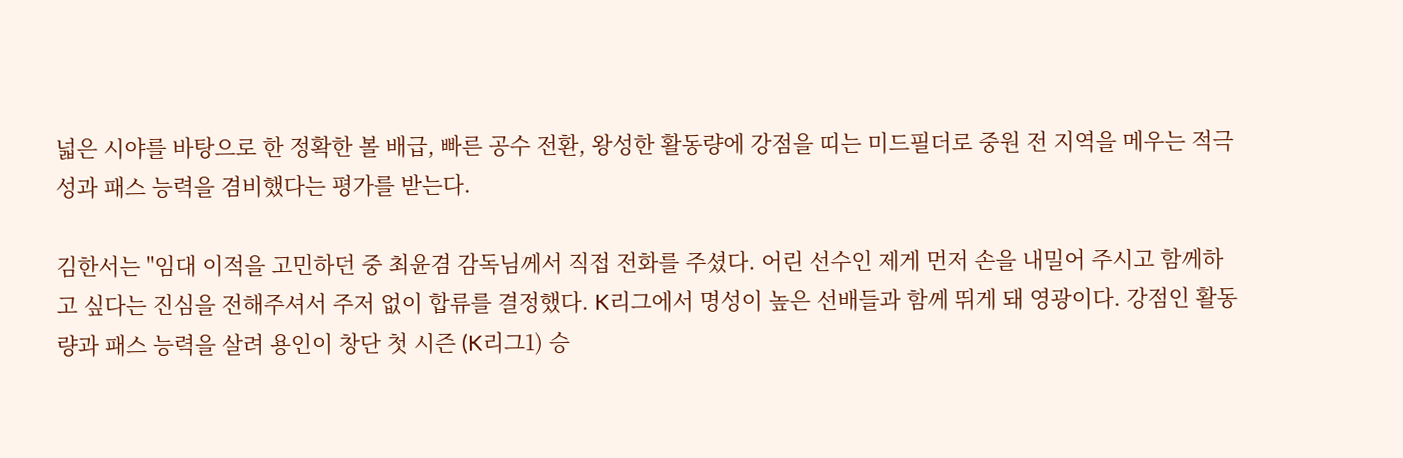넓은 시야를 바탕으로 한 정확한 볼 배급, 빠른 공수 전환, 왕성한 활동량에 강점을 띠는 미드필더로 중원 전 지역을 메우는 적극성과 패스 능력을 겸비했다는 평가를 받는다.

김한서는 "임대 이적을 고민하던 중 최윤겸 감독님께서 직접 전화를 주셨다. 어린 선수인 제게 먼저 손을 내밀어 주시고 함께하고 싶다는 진심을 전해주셔서 주저 없이 합류를 결정했다. K리그에서 명성이 높은 선배들과 함께 뛰게 돼 영광이다. 강점인 활동량과 패스 능력을 살려 용인이 창단 첫 시즌 (K리그1) 승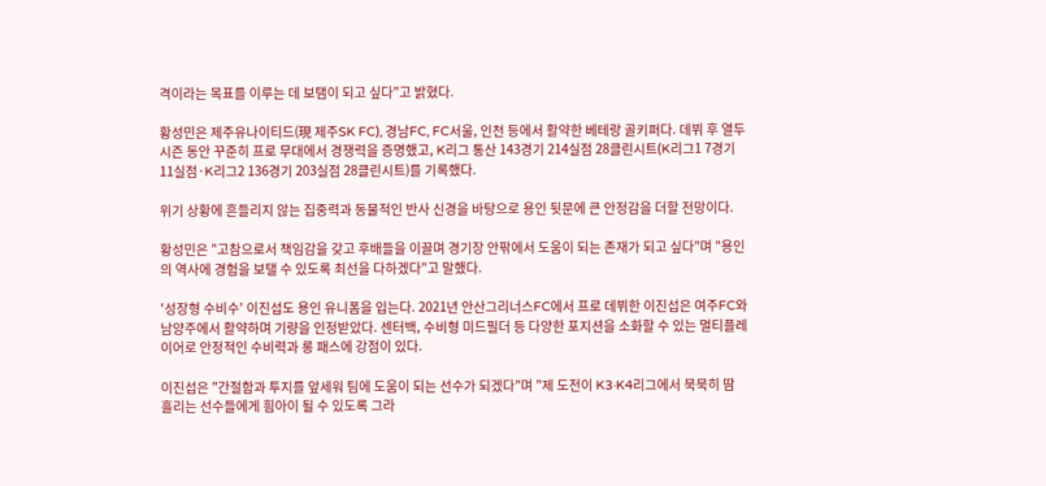격이라는 목표를 이루는 데 보탬이 되고 싶다"고 밝혔다.

황성민은 제주유나이티드(現 제주SK FC), 경남FC, FC서울, 인천 등에서 활약한 베테랑 골키퍼다. 데뷔 후 열두 시즌 동안 꾸준히 프로 무대에서 경쟁력을 증명했고, K리그 통산 143경기 214실점 28클린시트(K리그1 7경기 11실점·K리그2 136경기 203실점 28클린시트)를 기록했다.

위기 상황에 흔들리지 않는 집중력과 동물적인 반사 신경을 바탕으로 용인 뒷문에 큰 안정감을 더할 전망이다.

황성민은 "고참으로서 책임감을 갖고 후배들을 이끌며 경기장 안팎에서 도움이 되는 존재가 되고 싶다"며 "용인의 역사에 경험을 보탤 수 있도록 최선을 다하겠다"고 말했다.

'성장형 수비수' 이진섭도 용인 유니폼을 입는다. 2021년 안산그리너스FC에서 프로 데뷔한 이진섭은 여주FC와 남양주에서 활약하며 기량을 인정받았다. 센터백, 수비형 미드필더 등 다양한 포지션을 소화할 수 있는 멀티플레이어로 안정적인 수비력과 롱 패스에 강점이 있다.

이진섭은 "간절함과 투지를 앞세워 팀에 도움이 되는 선수가 되겠다"며 "제 도전이 K3·K4리그에서 묵묵히 땀 흘리는 선수들에게 흼아이 될 수 있도록 그라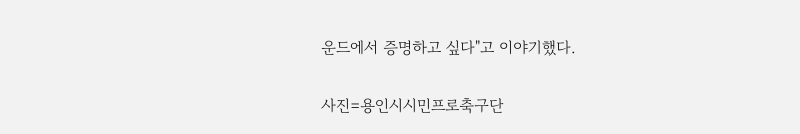운드에서 증명하고 싶다"고 이야기했다.

사진=용인시시민프로축구단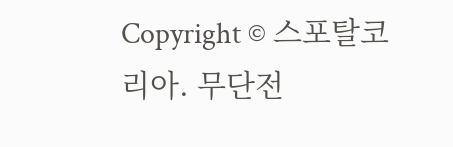Copyright © 스포탈코리아. 무단전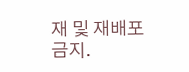재 및 재배포 금지.